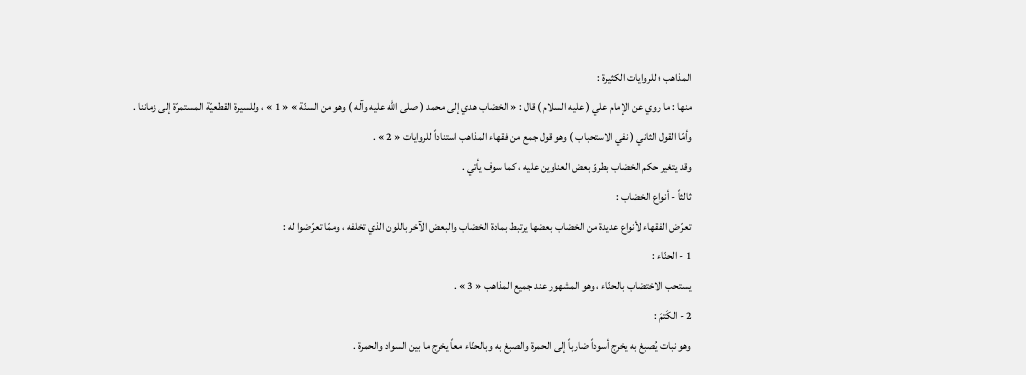المذاهب ؛ للروايات الكثيرة :
منها : ما روي عن الإمام علي ( عليه السلام ) قال : « الخضاب هدي إلى محمد ( صلى الله عليه وآله ) وهو من السنّة » « 1 » ، وللسيرة القطعيّة المستمرّة إلى زماننا .
وأمّا القول الثاني ( نفي الاستحباب ) وهو قول جمع من فقهاء المذاهب استناداً للروايات « 2 » .
وقد يتغير حكم الخضاب بطروّ بعض العناوين عليه ، كما سوف يأتي .
ثالثاً - أنواع الخضاب :
تعرّض الفقهاء لأنواع عديدة من الخضاب بعضها يرتبط بمادة الخضاب والبعض الآخر باللون الذي تخلفه ، وممّا تعرّضوا له :
1 - الحنّاء :
يستحب الاختضاب بالحنّاء ، وهو المشهور عند جميع المذاهب « 3 » .
2 - الكَتمَ :
وهو نبات يُصبغ به يخرج أسوداً ضارباً إلى الحمرة والصبغ به وبالحنّاء معاً يخرج ما بين السواد والحمرة .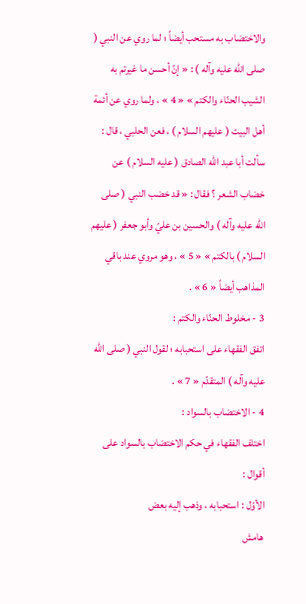والاختضاب به مستحب أيضاً ؛ لما روي عن النبي ( صلى الله عليه وآله ) : « إنّ أحسن ما غيرتم به الشيب الحنّاء والكتم » « 4 » ، ولما روي عن أئمة أهل البيت ( عليهم السلام ) ، فعن الحلبي ، قال : سألت أبا عبد الله الصادق ( عليه السلام ) عن خضاب الشعر ؟ فقال : « قد خضب النبي ( صلى الله عليه وآله ) والحسين بن عليّ وأبو جعفر ( عليهم السلام ) بالكتم » « 5 » ، وهو مروي عند باقي المذاهب أيضاً « 6 » .
3 - مخلوط الحنّاء والكتم :
اتفق الفقهاء على استحبابه ؛ لقول النبي ( صلى الله عليه وآله ) المتقدّم « 7 » .
4 - الاختضاب بالسواد :
اختلف الفقهاء في حكم الاختضاب بالسواد على أقوال :
الأوّل : استحبابه ، وذهب إليه بعض
هامش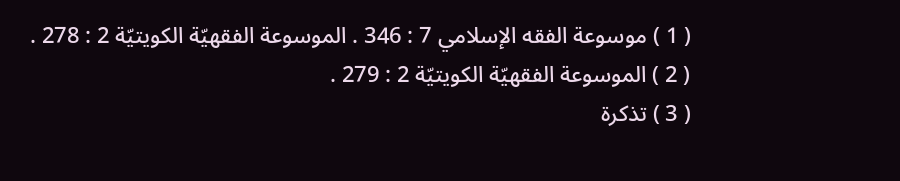( 1 ) موسوعة الفقه الإسلامي 7 : 346 . الموسوعة الفقهيّة الكويتيّة 2 : 278 .
( 2 ) الموسوعة الفقهيّة الكويتيّة 2 : 279 .
( 3 ) تذكرة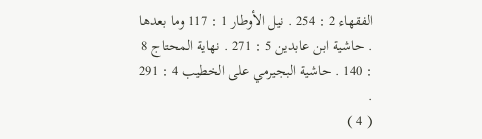الفقهاء 2 : 254 . نيل الأوطار 1 : 117 وما بعدها . حاشية ابن عابدين 5 : 271 . نهاية المحتاج 8 : 140 . حاشية البجيرمي على الخطيب 4 : 291 .
( 4 )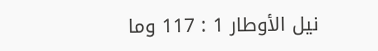نيل الأوطار 1 : 117 وما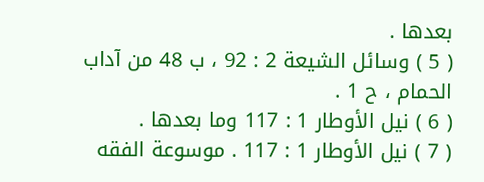بعدها .
( 5 ) وسائل الشيعة 2 : 92 ، ب 48 من آداب الحمام ، ح 1 .
( 6 ) نيل الأوطار 1 : 117 وما بعدها .
( 7 ) نيل الأوطار 1 : 117 . موسوعة الفقه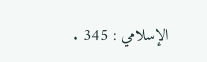الإسلامي : 345 .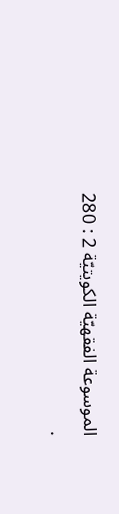الموسوعة الفقهيّة الكويتيّة 2 : 280 .